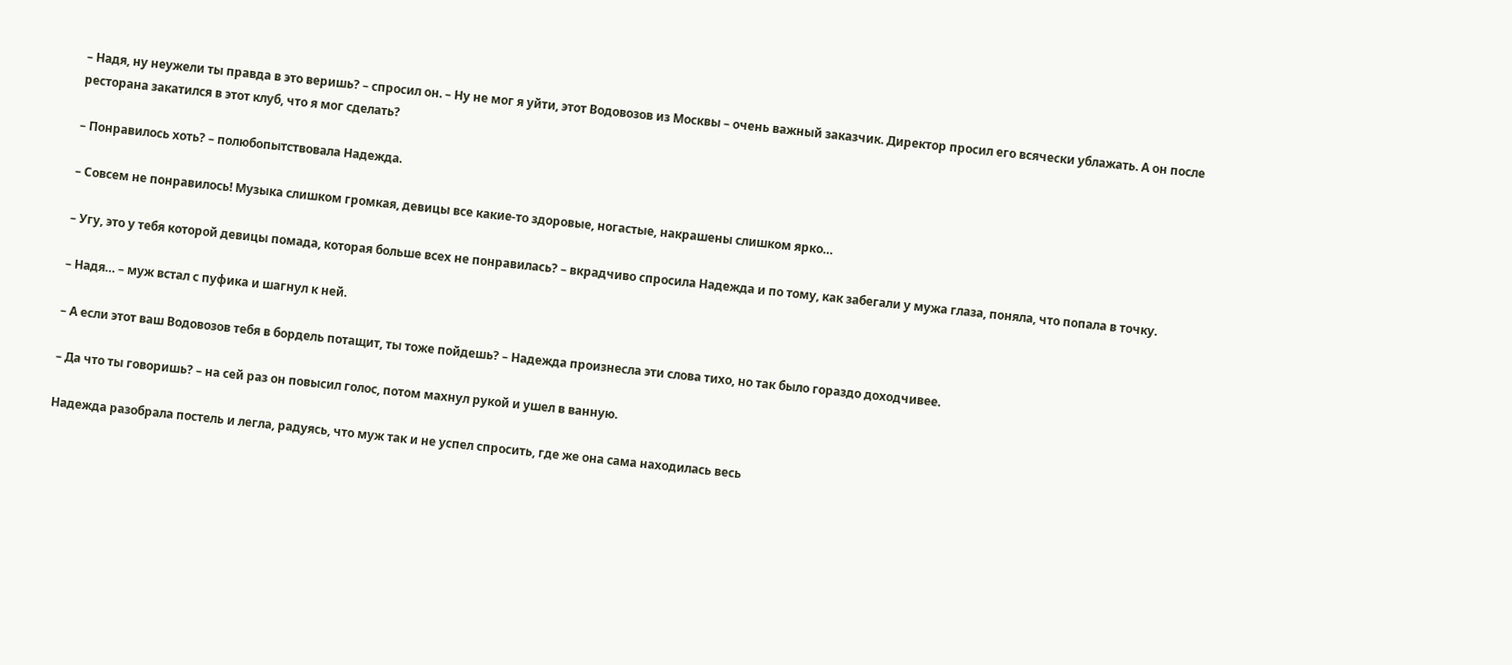– Надя, ну неужели ты правда в это веришь? – спросил он. – Ну не мог я уйти, этот Водовозов из Москвы – очень важный заказчик. Директор просил его всячески ублажать. А он после ресторана закатился в этот клуб, что я мог сделать?

– Понравилось хоть? – полюбопытствовала Надежда.

– Совсем не понравилось! Музыка слишком громкая, девицы все какие-то здоровые, ногастые, накрашены слишком ярко…

– Угу, это у тебя которой девицы помада, которая больше всех не понравилась? – вкрадчиво спросила Надежда и по тому, как забегали у мужа глаза, поняла, что попала в точку.

– Надя… – муж встал с пуфика и шагнул к ней.

– А если этот ваш Водовозов тебя в бордель потащит, ты тоже пойдешь? – Надежда произнесла эти слова тихо, но так было гораздо доходчивее.

– Да что ты говоришь? – на сей раз он повысил голос, потом махнул рукой и ушел в ванную.

Надежда разобрала постель и легла, радуясь, что муж так и не успел спросить, где же она сама находилась весь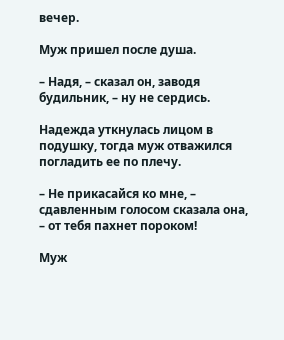вечер.

Муж пришел после душа.

– Надя, – сказал он, заводя будильник, – ну не сердись.

Надежда уткнулась лицом в подушку, тогда муж отважился погладить ее по плечу.

– Не прикасайся ко мне, – сдавленным голосом сказала она, – от тебя пахнет пороком!

Муж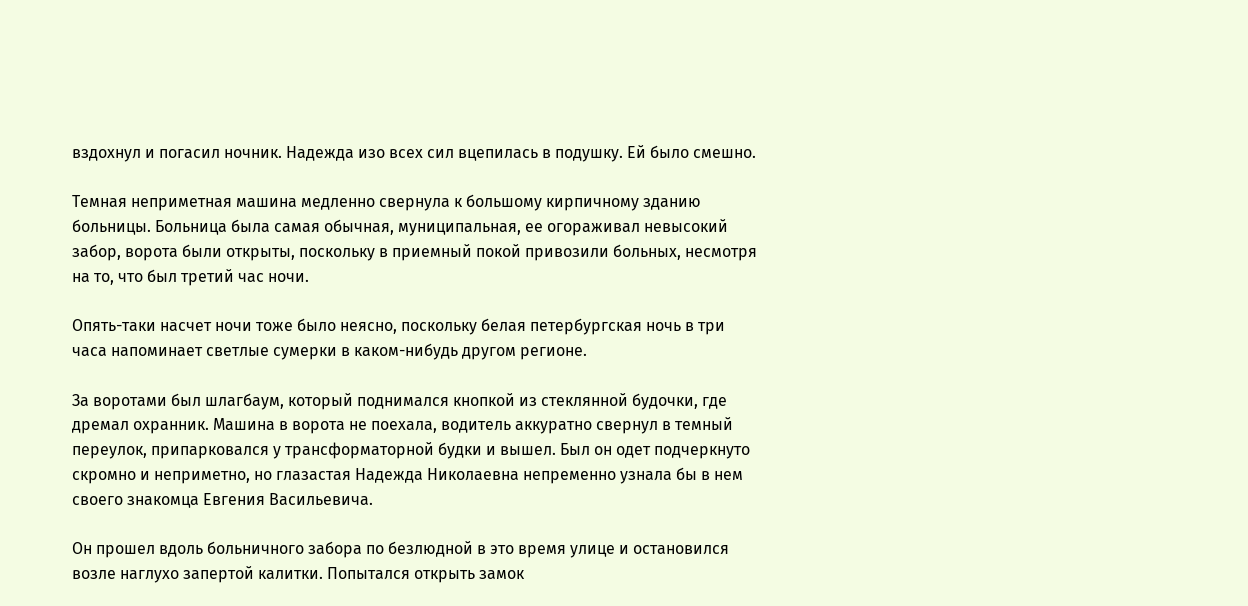вздохнул и погасил ночник. Надежда изо всех сил вцепилась в подушку. Ей было смешно.

Темная неприметная машина медленно свернула к большому кирпичному зданию больницы. Больница была самая обычная, муниципальная, ее огораживал невысокий забор, ворота были открыты, поскольку в приемный покой привозили больных, несмотря на то, что был третий час ночи.

Опять-таки насчет ночи тоже было неясно, поскольку белая петербургская ночь в три часа напоминает светлые сумерки в каком-нибудь другом регионе.

За воротами был шлагбаум, который поднимался кнопкой из стеклянной будочки, где дремал охранник. Машина в ворота не поехала, водитель аккуратно свернул в темный переулок, припарковался у трансформаторной будки и вышел. Был он одет подчеркнуто скромно и неприметно, но глазастая Надежда Николаевна непременно узнала бы в нем своего знакомца Евгения Васильевича.

Он прошел вдоль больничного забора по безлюдной в это время улице и остановился возле наглухо запертой калитки. Попытался открыть замок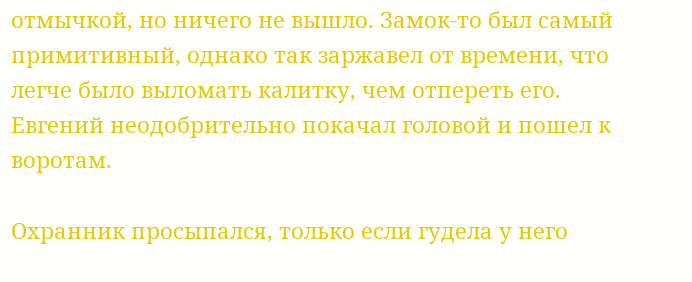отмычкой, но ничего не вышло. Замок-то был самый примитивный, однако так заржавел от времени, что легче было выломать калитку, чем отпереть его. Евгений неодобрительно покачал головой и пошел к воротам.

Охранник просыпался, только если гудела у него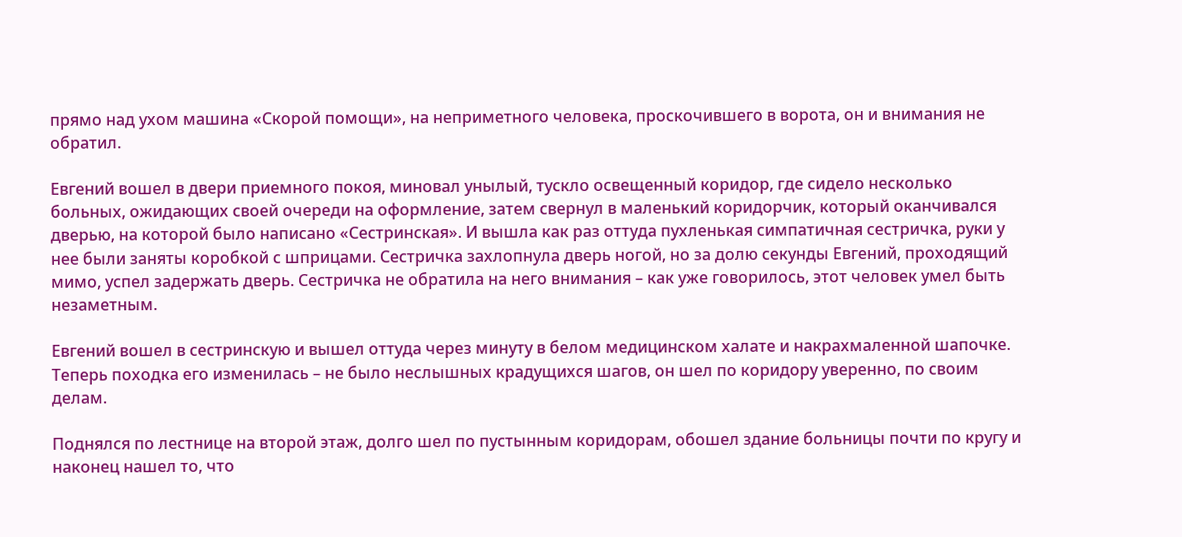прямо над ухом машина «Скорой помощи», на неприметного человека, проскочившего в ворота, он и внимания не обратил.

Евгений вошел в двери приемного покоя, миновал унылый, тускло освещенный коридор, где сидело несколько больных, ожидающих своей очереди на оформление, затем свернул в маленький коридорчик, который оканчивался дверью, на которой было написано «Сестринская». И вышла как раз оттуда пухленькая симпатичная сестричка, руки у нее были заняты коробкой с шприцами. Сестричка захлопнула дверь ногой, но за долю секунды Евгений, проходящий мимо, успел задержать дверь. Сестричка не обратила на него внимания – как уже говорилось, этот человек умел быть незаметным.

Евгений вошел в сестринскую и вышел оттуда через минуту в белом медицинском халате и накрахмаленной шапочке. Теперь походка его изменилась – не было неслышных крадущихся шагов, он шел по коридору уверенно, по своим делам.

Поднялся по лестнице на второй этаж, долго шел по пустынным коридорам, обошел здание больницы почти по кругу и наконец нашел то, что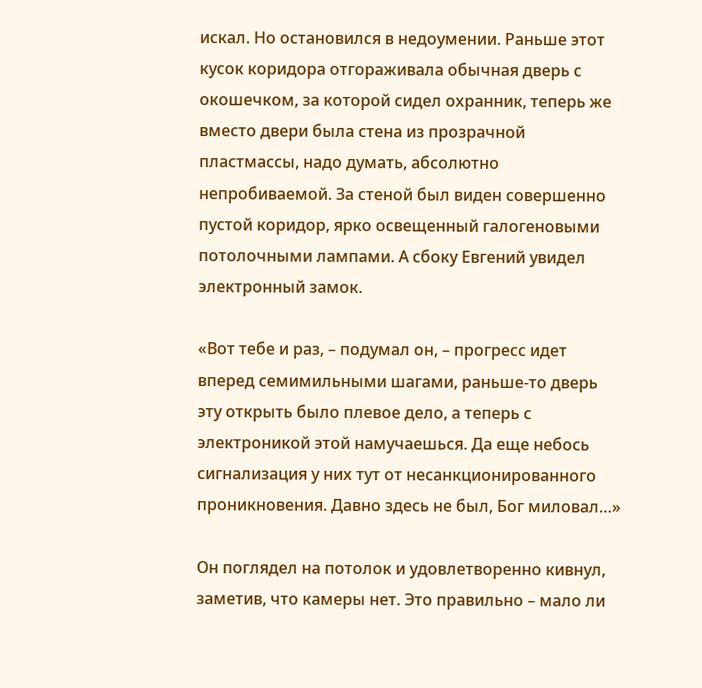искал. Но остановился в недоумении. Раньше этот кусок коридора отгораживала обычная дверь с окошечком, за которой сидел охранник, теперь же вместо двери была стена из прозрачной пластмассы, надо думать, абсолютно непробиваемой. За стеной был виден совершенно пустой коридор, ярко освещенный галогеновыми потолочными лампами. А сбоку Евгений увидел электронный замок.

«Вот тебе и раз, – подумал он, – прогресс идет вперед семимильными шагами, раньше-то дверь эту открыть было плевое дело, а теперь с электроникой этой намучаешься. Да еще небось сигнализация у них тут от несанкционированного проникновения. Давно здесь не был, Бог миловал…»

Он поглядел на потолок и удовлетворенно кивнул, заметив, что камеры нет. Это правильно – мало ли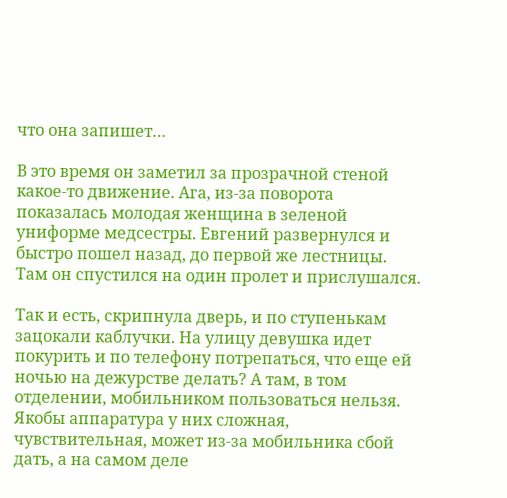что она запишет…

В это время он заметил за прозрачной стеной какое-то движение. Ага, из-за поворота показалась молодая женщина в зеленой униформе медсестры. Евгений развернулся и быстро пошел назад, до первой же лестницы. Там он спустился на один пролет и прислушался.

Так и есть, скрипнула дверь, и по ступенькам зацокали каблучки. На улицу девушка идет покурить и по телефону потрепаться, что еще ей ночью на дежурстве делать? А там, в том отделении, мобильником пользоваться нельзя. Якобы аппаратура у них сложная, чувствительная, может из-за мобильника сбой дать, а на самом деле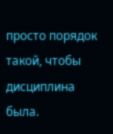просто порядок такой, чтобы дисциплина была.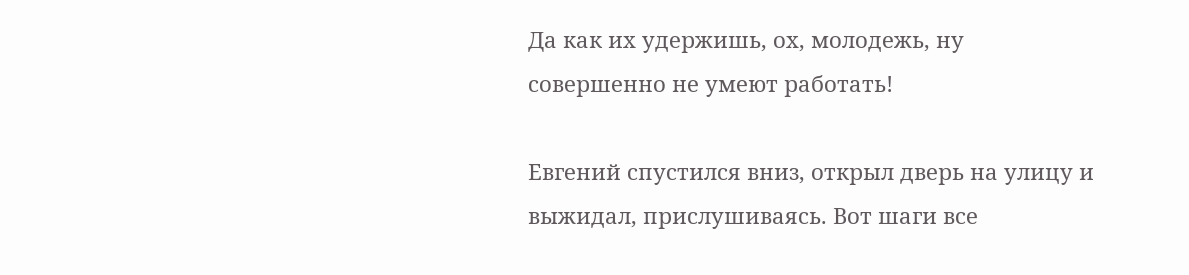Да как их удержишь, ох, молодежь, ну совершенно не умеют работать!

Евгений спустился вниз, открыл дверь на улицу и выжидал, прислушиваясь. Вот шаги все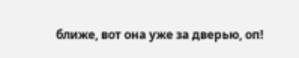ближе, вот она уже за дверью, оп!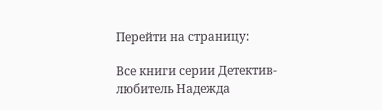Перейти на страницу:

Все книги серии Детектив-любитель Надежда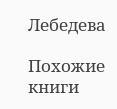Лебедева

Похожие книги